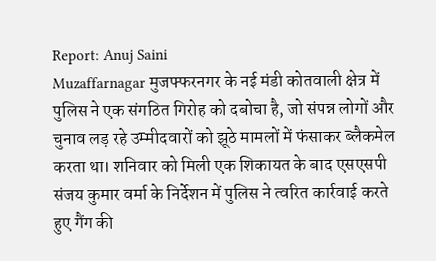Report: Anuj Saini
Muzaffarnagar मुजफ्फरनगर के नई मंडी कोतवाली क्षेत्र में पुलिस ने एक संगठित गिरोह को दबोचा है, जो संपन्न लोगों और चुनाव लड़ रहे उम्मीदवारों को झूठे मामलों में फंसाकर ब्लैकमेल करता था। शनिवार को मिली एक शिकायत के बाद एसएसपी संजय कुमार वर्मा के निर्देशन में पुलिस ने त्वरित कार्रवाई करते हुए गैंग की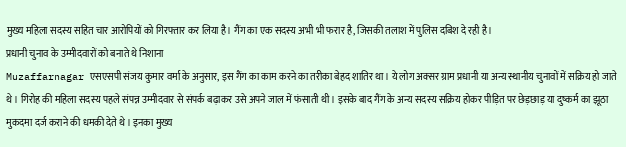मुख्य महिला सदस्य सहित चार आरोपियों को गिरफ्तार कर लिया है। गैंग का एक सदस्य अभी भी फरार है, जिसकी तलाश में पुलिस दबिश दे रही है।
प्रधानी चुनाव के उम्मीदवारों को बनाते थे निशाना
Muzaffarnagar एसएसपी संजय कुमार वर्मा के अनुसार, इस गैंग का काम करने का तरीका बेहद शातिर था। ये लोग अक्सर ग्राम प्रधानी या अन्य स्थानीय चुनावों में सक्रिय हो जाते थे। गिरोह की महिला सदस्य पहले संपन्न उम्मीदवार से संपर्क बढ़ाकर उसे अपने जाल में फंसाती थी। इसके बाद गैंग के अन्य सदस्य सक्रिय होकर पीड़ित पर छेड़छाड़ या दुष्कर्म का झूठा मुकदमा दर्ज कराने की धमकी देते थे। इनका मुख्य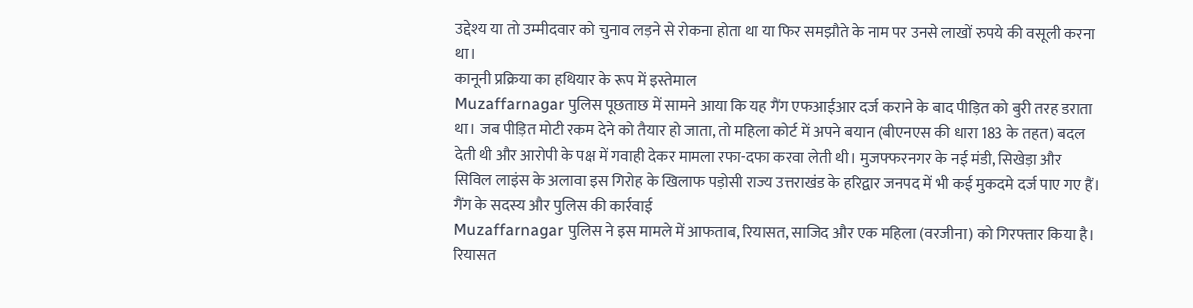उद्देश्य या तो उम्मीदवार को चुनाव लड़ने से रोकना होता था या फिर समझौते के नाम पर उनसे लाखों रुपये की वसूली करना था।
कानूनी प्रक्रिया का हथियार के रूप में इस्तेमाल
Muzaffarnagar पुलिस पूछताछ में सामने आया कि यह गैंग एफआईआर दर्ज कराने के बाद पीड़ित को बुरी तरह डराता था। जब पीड़ित मोटी रकम देने को तैयार हो जाता, तो महिला कोर्ट में अपने बयान (बीएनएस की धारा 183 के तहत) बदल देती थी और आरोपी के पक्ष में गवाही देकर मामला रफा-दफा करवा लेती थी। मुजफ्फरनगर के नई मंडी, सिखेड़ा और सिविल लाइंस के अलावा इस गिरोह के खिलाफ पड़ोसी राज्य उत्तराखंड के हरिद्वार जनपद में भी कई मुकदमे दर्ज पाए गए हैं।
गैंग के सदस्य और पुलिस की कार्रवाई
Muzaffarnagar पुलिस ने इस मामले में आफताब, रियासत, साजिद और एक महिला (वरजीना) को गिरफ्तार किया है। रियासत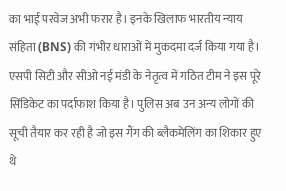का भाई परवेज अभी फरार है। इनके खिलाफ भारतीय न्याय संहिता (BNS) की गंभीर धाराओं में मुकदमा दर्ज किया गया है। एसपी सिटी और सीओ नई मंडी के नेतृत्व में गठित टीम ने इस पूरे सिंडिकेट का पर्दाफाश किया है। पुलिस अब उन अन्य लोगों की सूची तैयार कर रही है जो इस गैंग की ब्लैकमेलिंग का शिकार हुए थे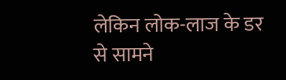लेकिन लोक-लाज के डर से सामने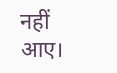नहीं आए।